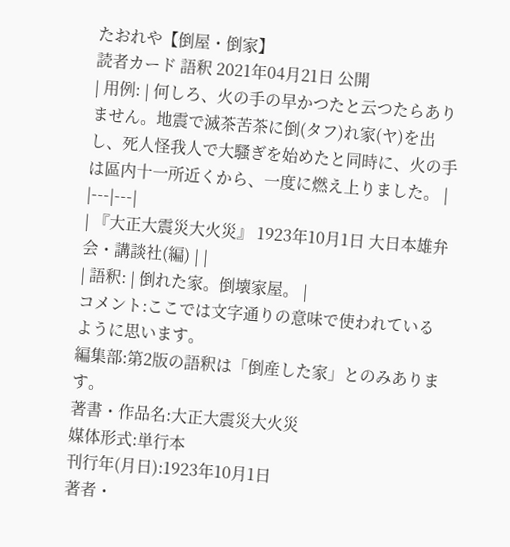たおれや【倒屋・倒家】
読者カード 語釈 2021年04月21日 公開
| 用例: | 何しろ、火の手の早かつたと云つたらありません。地震で滅茶苦茶に倒(タフ)れ家(ヤ)を出し、死人怪我人で大騷ぎを始めたと同時に、火の手は區内十一所近くから、一度に燃え上りました。 |
|---|---|
| 『大正大震災大火災』 1923年10月1日 大日本雄弁会・講談社(編) | |
| 語釈: | 倒れた家。倒壊家屋。 |
コメント:ここでは文字通りの意味で使われているように思います。
編集部:第2版の語釈は「倒産した家」とのみあります。
著書・作品名:大正大震災大火災
媒体形式:単行本
刊行年(月日):1923年10月1日
著者・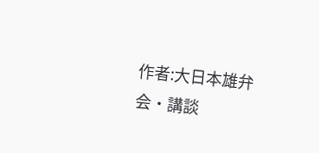作者:大日本雄弁会・講談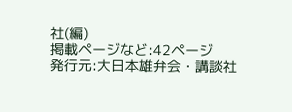社(編)
掲載ページなど:42ページ
発行元:大日本雄弁会・講談社